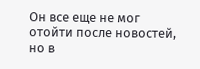Он все еще не мог отойти после новостей, но в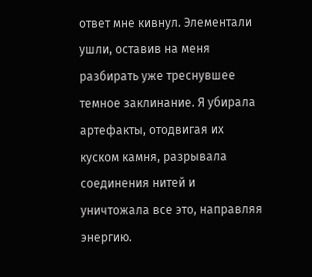ответ мне кивнул. Элементали ушли, оставив на меня разбирать уже треснувшее темное заклинание. Я убирала артефакты, отодвигая их куском камня, разрывала соединения нитей и уничтожала все это, направляя энергию.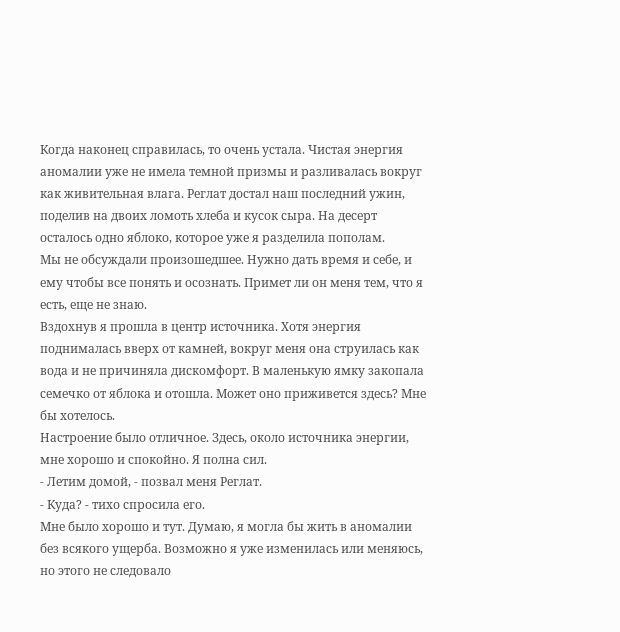Когда наконец справилась, то очень устала. Чистая энергия аномалии уже не имела темной призмы и разливалась вокруг как живительная влага. Реглат достал наш последний ужин, поделив на двоих ломоть хлеба и кусок сыра. На десерт осталось одно яблоко, которое уже я разделила пополам.
Мы не обсуждали произошедшее. Нужно дать время и себе, и ему чтобы все понять и осознать. Примет ли он меня тем, что я есть, еще не знаю.
Вздохнув я прошла в центр источника. Хотя энергия поднималась вверх от камней, вокруг меня она струилась как вода и не причиняла дискомфорт. В маленькую ямку закопала семечко от яблока и отошла. Может оно приживется здесь? Мне бы хотелось.
Настроение было отличное. Здесь, около источника энергии, мне хорошо и спокойно. Я полна сил.
- Летим домой, - позвал меня Реглат.
- Куда? - тихо спросила его.
Мне было хорошо и тут. Думаю, я могла бы жить в аномалии без всякого ущерба. Возможно я уже изменилась или меняюсь, но этого не следовало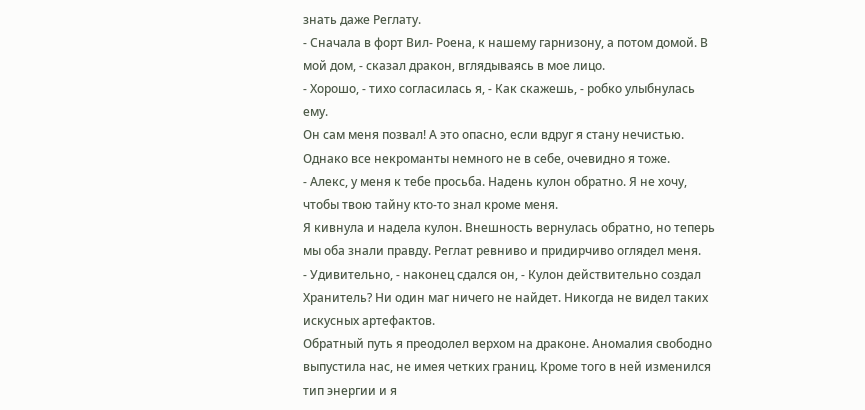знать даже Реглату.
- Сначала в форт Вил- Роена, к нашему гарнизону, а потом домой. В мой дом, - сказал дракон, вглядываясь в мое лицо.
- Хорошо, - тихо согласилась я, - Как скажешь, - робко улыбнулась ему.
Он сам меня позвал! А это опасно, если вдруг я стану нечистью. Однако все некроманты немного не в себе, очевидно я тоже.
- Алекс, у меня к тебе просьба. Надень кулон обратно. Я не хочу, чтобы твою тайну кто-то знал кроме меня.
Я кивнула и надела кулон. Внешность вернулась обратно, но теперь мы оба знали правду. Реглат ревниво и придирчиво оглядел меня.
- Удивительно, - наконец сдался он, - Кулон действительно создал Хранитель? Ни один маг ничего не найдет. Никогда не видел таких искусных артефактов.
Обратный путь я преодолел верхом на драконе. Аномалия свободно выпустила нас, не имея четких границ. Кроме того в ней изменился тип энергии и я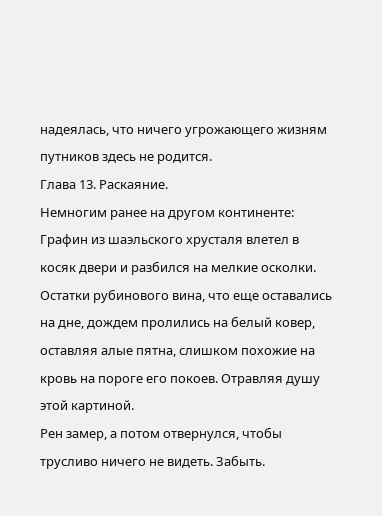надеялась, что ничего угрожающего жизням путников здесь не родится.
Глава 13. Раскаяние.
Немногим ранее на другом континенте:
Графин из шаэльского хрусталя влетел в косяк двери и разбился на мелкие осколки. Остатки рубинового вина, что еще оставались на дне, дождем пролились на белый ковер, оставляя алые пятна, слишком похожие на кровь на пороге его покоев. Отравляя душу этой картиной.
Рен замер, а потом отвернулся, чтобы трусливо ничего не видеть. Забыть.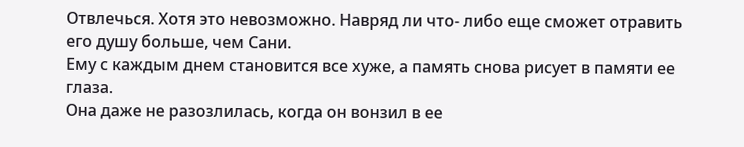Отвлечься. Хотя это невозможно. Навряд ли что- либо еще сможет отравить его душу больше, чем Сани.
Ему с каждым днем становится все хуже, а память снова рисует в памяти ее глаза.
Она даже не разозлилась, когда он вонзил в ее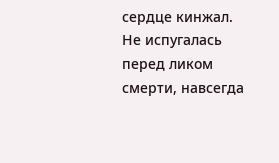сердце кинжал. Не испугалась перед ликом смерти, навсегда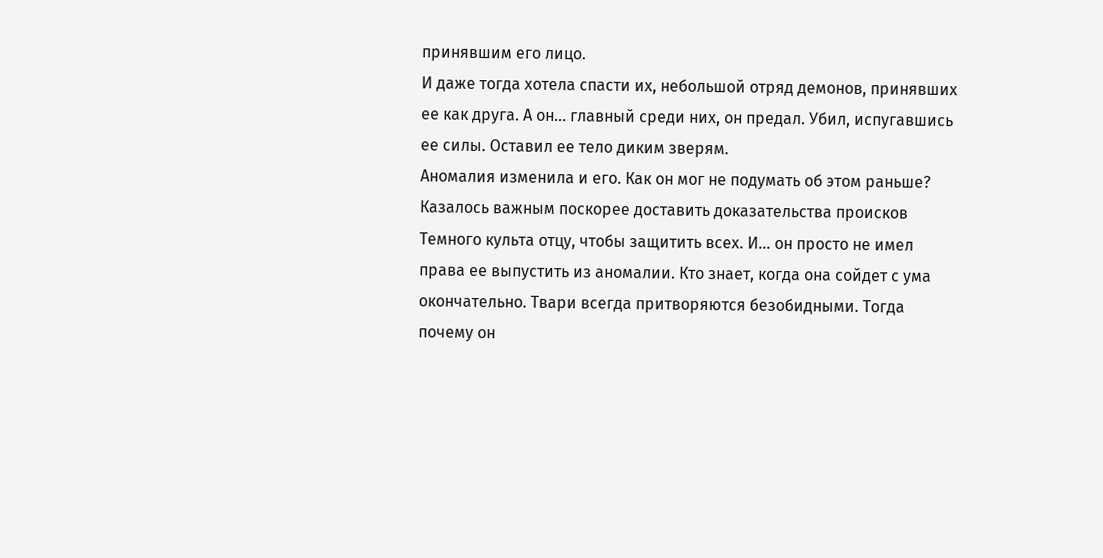принявшим его лицо.
И даже тогда хотела спасти их, небольшой отряд демонов, принявших ее как друга. А он... главный среди них, он предал. Убил, испугавшись ее силы. Оставил ее тело диким зверям.
Аномалия изменила и его. Как он мог не подумать об этом раньше?
Казалось важным поскорее доставить доказательства происков Темного культа отцу, чтобы защитить всех. И... он просто не имел права ее выпустить из аномалии. Кто знает, когда она сойдет с ума окончательно. Твари всегда притворяются безобидными. Тогда почему он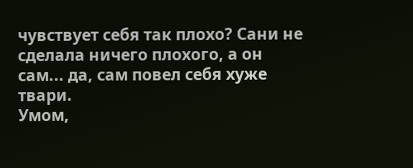чувствует себя так плохо? Сани не сделала ничего плохого, а он сам... да, сам повел себя хуже твари.
Умом,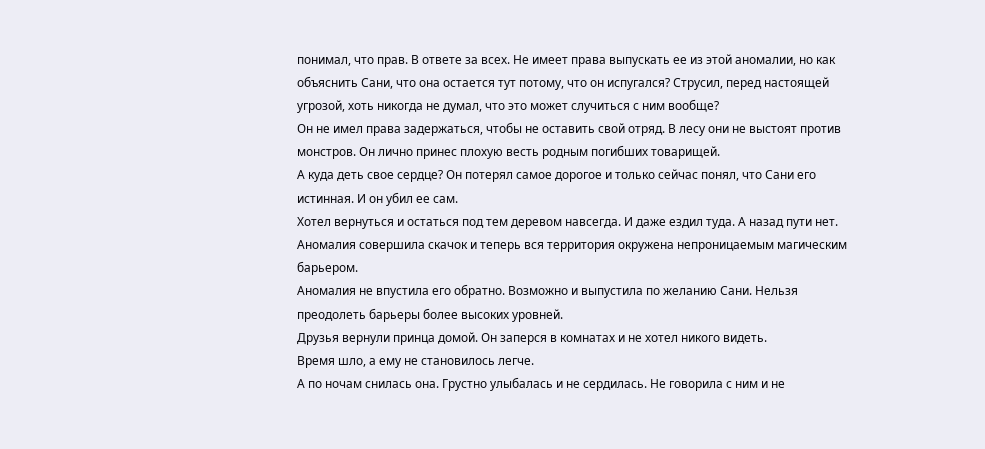понимал, что прав. В ответе за всех. Не имеет права выпускать ее из этой аномалии, но как объяснить Сани, что она остается тут потому, что он испугался? Струсил, перед настоящей угрозой, хоть никогда не думал, что это может случиться с ним вообще?
Он не имел права задержаться, чтобы не оставить свой отряд. В лесу они не выстоят против монстров. Он лично принес плохую весть родным погибших товарищей.
А куда деть свое сердце? Он потерял самое дорогое и только сейчас понял, что Сани его истинная. И он убил ее сам.
Хотел вернуться и остаться под тем деревом навсегда. И даже ездил туда. А назад пути нет. Аномалия совершила скачок и теперь вся территория окружена непроницаемым магическим барьером.
Аномалия не впустила его обратно. Возможно и выпустила по желанию Сани. Нельзя преодолеть барьеры более высоких уровней.
Друзья вернули принца домой. Он заперся в комнатах и не хотел никого видеть.
Время шло, а ему не становилось легче.
А по ночам снилась она. Грустно улыбалась и не сердилась. Не говорила с ним и не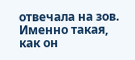отвечала на зов. Именно такая, как он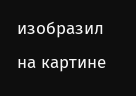изобразил на картине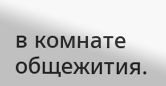в комнате общежития.